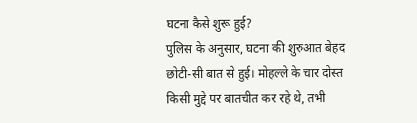घटना कैसे शुरू हुई?
पुलिस के अनुसार, घटना की शुरुआत बेहद छोटी-सी बात से हुई। मोहल्ले के चार दोस्त किसी मुद्दे पर बातचीत कर रहे थे, तभी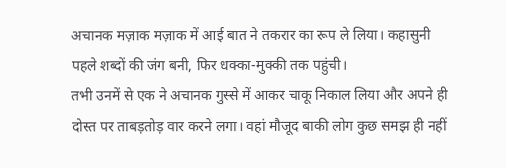अचानक मज़ाक मज़ाक में आई बात ने तकरार का रूप ले लिया। कहासुनी पहले शब्दों की जंग बनी, फिर धक्का-मुक्की तक पहुंची।
तभी उनमें से एक ने अचानक गुस्से में आकर चाकू निकाल लिया और अपने ही दोस्त पर ताबड़तोड़ वार करने लगा। वहां मौजूद बाकी लोग कुछ समझ ही नहीं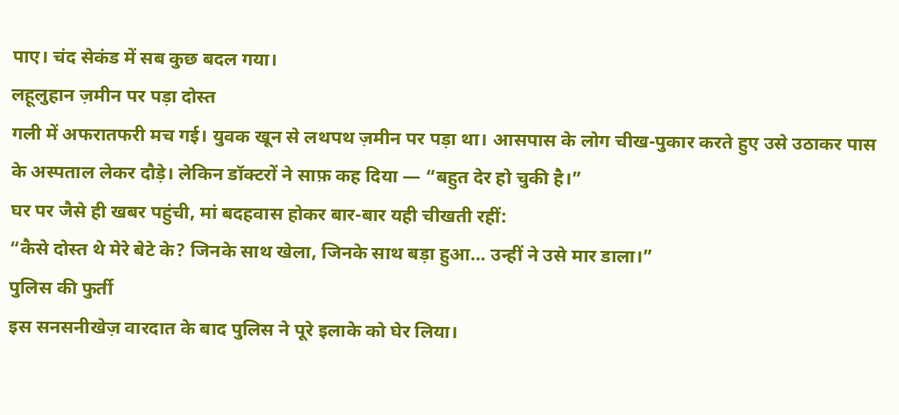पाए। चंद सेकंड में सब कुछ बदल गया।
लहूलुहान ज़मीन पर पड़ा दोस्त
गली में अफरातफरी मच गई। युवक खून से लथपथ ज़मीन पर पड़ा था। आसपास के लोग चीख-पुकार करते हुए उसे उठाकर पास के अस्पताल लेकर दौड़े। लेकिन डॉक्टरों ने साफ़ कह दिया — “बहुत देर हो चुकी है।”
घर पर जैसे ही खबर पहुंची, मां बदहवास होकर बार-बार यही चीखती रहीं:
“कैसे दोस्त थे मेरे बेटे के? जिनके साथ खेला, जिनके साथ बड़ा हुआ… उन्हीं ने उसे मार डाला।”
पुलिस की फुर्ती
इस सनसनीखेज़ वारदात के बाद पुलिस ने पूरे इलाके को घेर लिया।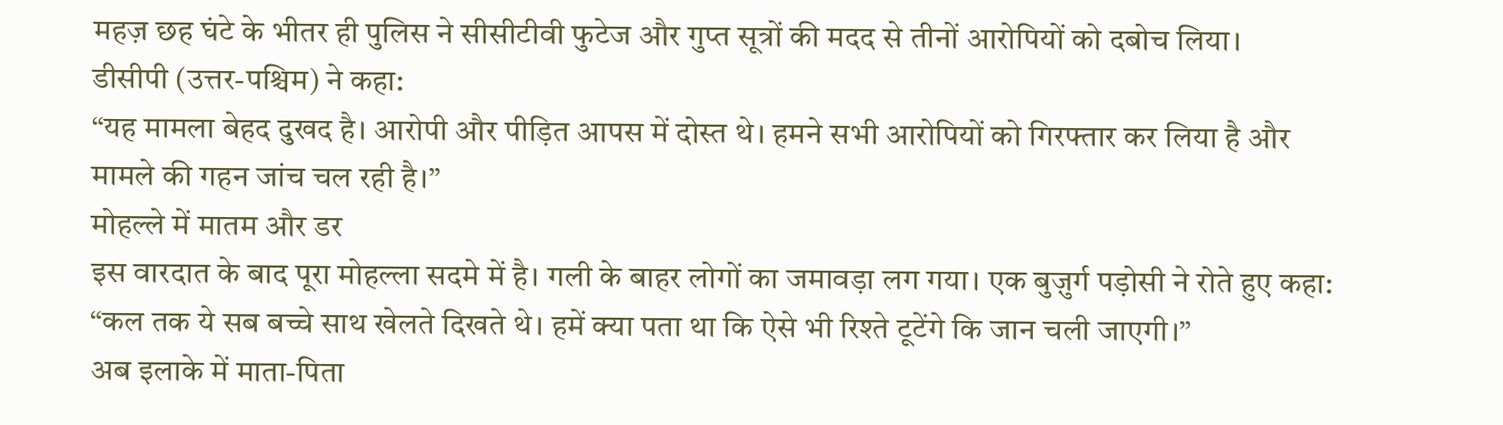महज़ छह घंटे के भीतर ही पुलिस ने सीसीटीवी फुटेज और गुप्त सूत्रों की मदद से तीनों आरोपियों को दबोच लिया।
डीसीपी (उत्तर-पश्चिम) ने कहा:
“यह मामला बेहद दुखद है। आरोपी और पीड़ित आपस में दोस्त थे। हमने सभी आरोपियों को गिरफ्तार कर लिया है और मामले की गहन जांच चल रही है।”
मोहल्ले में मातम और डर
इस वारदात के बाद पूरा मोहल्ला सदमे में है। गली के बाहर लोगों का जमावड़ा लग गया। एक बुज़ुर्ग पड़ोसी ने रोते हुए कहा:
“कल तक ये सब बच्चे साथ खेलते दिखते थे। हमें क्या पता था कि ऐसे भी रिश्ते टूटेंगे कि जान चली जाएगी।”
अब इलाके में माता-पिता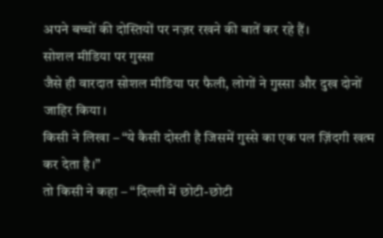अपने बच्चों की दोस्तियों पर नज़र रखने की बातें कर रहे हैं।
सोशल मीडिया पर गुस्सा
जैसे ही वारदात सोशल मीडिया पर फैली, लोगों ने गुस्सा और दुख दोनों जाहिर किया।
किसी ने लिखा – “ये कैसी दोस्ती है जिसमें गुस्से का एक पल ज़िंदगी खत्म कर देता है।”
तो किसी ने कहा – “दिल्ली में छोटी-छोटी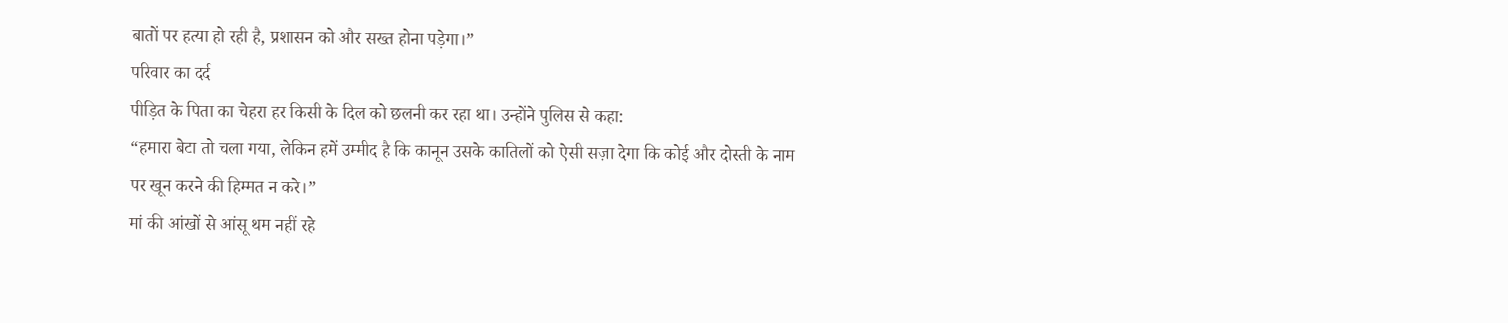बातों पर हत्या हो रही है, प्रशासन को और सख्त होना पड़ेगा।”
परिवार का दर्द
पीड़ित के पिता का चेहरा हर किसी के दिल को छलनी कर रहा था। उन्होंने पुलिस से कहा:
“हमारा बेटा तो चला गया, लेकिन हमें उम्मीद है कि कानून उसके कातिलों को ऐसी सज़ा देगा कि कोई और दोस्ती के नाम पर खून करने की हिम्मत न करे।”
मां की आंखों से आंसू थम नहीं रहे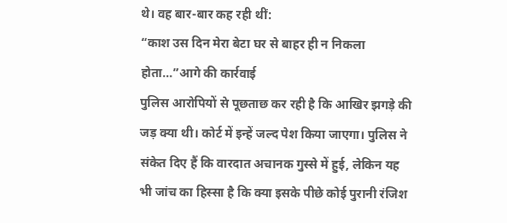थे। वह बार-बार कह रही थीं:
“काश उस दिन मेरा बेटा घर से बाहर ही न निकला होता…”आगे की कार्रवाई
पुलिस आरोपियों से पूछताछ कर रही है कि आखिर झगड़े की जड़ क्या थी। कोर्ट में इन्हें जल्द पेश किया जाएगा। पुलिस ने संकेत दिए हैं कि वारदात अचानक गुस्से में हुई, लेकिन यह भी जांच का हिस्सा है कि क्या इसके पीछे कोई पुरानी रंजिश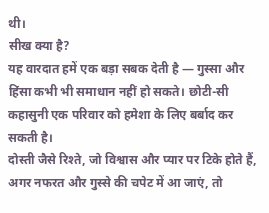थी।
सीख क्या है?
यह वारदात हमें एक बड़ा सबक देती है — गुस्सा और हिंसा कभी भी समाधान नहीं हो सकते। छोटी-सी कहासुनी एक परिवार को हमेशा के लिए बर्बाद कर सकती है।
दोस्ती जैसे रिश्ते, जो विश्वास और प्यार पर टिके होते हैं, अगर नफरत और गुस्से की चपेट में आ जाएं, तो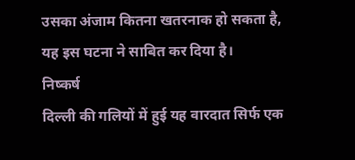उसका अंजाम कितना खतरनाक हो सकता है, यह इस घटना ने साबित कर दिया है।
निष्कर्ष
दिल्ली की गलियों में हुई यह वारदात सिर्फ एक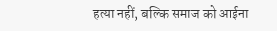हत्या नहीं, बल्कि समाज को आईना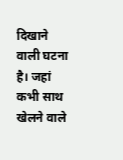दिखाने वाली घटना है। जहां कभी साथ खेलने वाले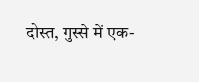दोस्त, गुस्से में एक-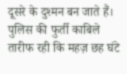दूसरे के दुश्मन बन जाते हैं। पुलिस की फुर्ती काबिले तारीफ रही कि महज़ छह घंटे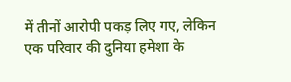में तीनों आरोपी पकड़ लिए गए, लेकिन एक परिवार की दुनिया हमेशा के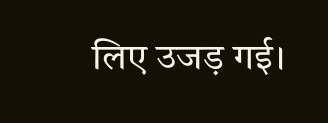लिए उजड़ गई।